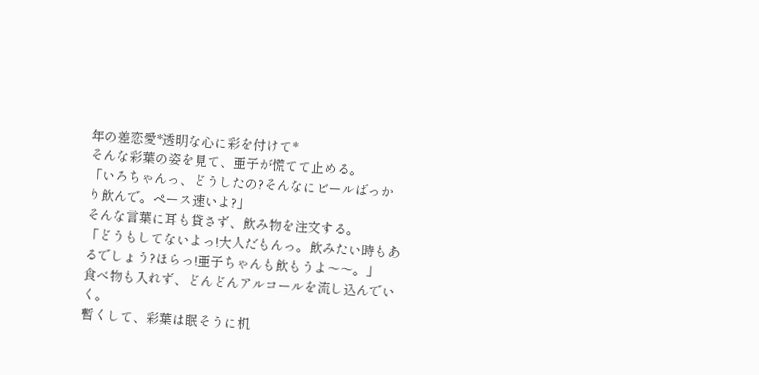年の差恋愛*透明な心に彩を付けて*
そんな彩葉の姿を見て、亜子が慌てて止める。
「いろちゃんっ、どうしたの?そんなにビールばっかり飲んで。ペース速いよ?」
そんな言葉に耳も貸さず、飲み物を注文する。
「どうもしてないよっ!大人だもんっ。飲みたい時もあるでしょう?ほらっ!亜子ちゃんも飲もうよ〜〜。」
食べ物も入れず、どんどんアルコールを流し込んでいく。
暫くして、彩葉は眠そうに机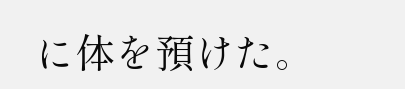に体を預けた。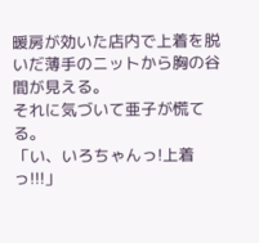暖房が効いた店内で上着を脱いだ薄手のニットから胸の谷間が見える。
それに気づいて亜子が慌てる。
「い、いろちゃんっ!上着っ!!!」